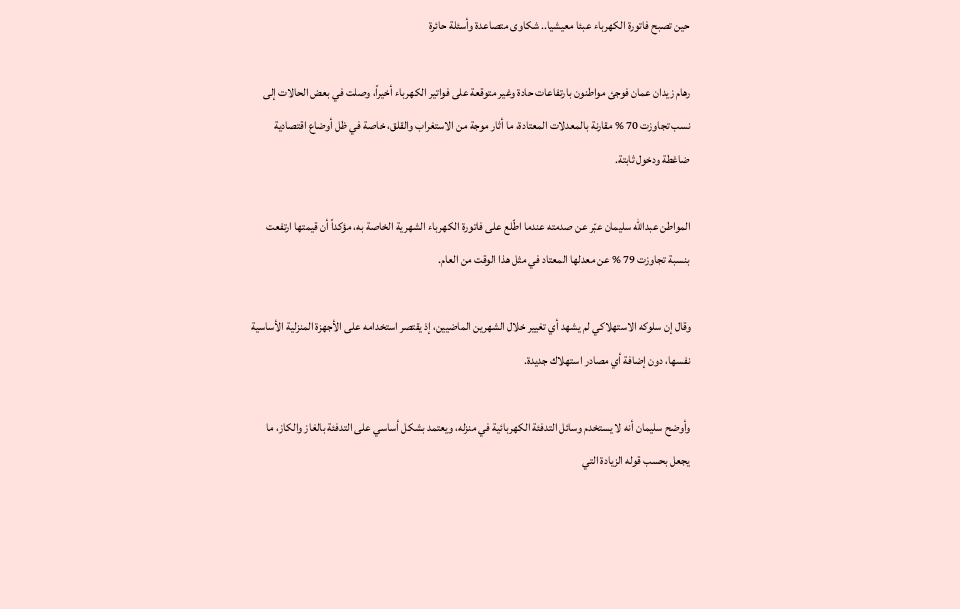حين تصبح فاتورة الكهرباء عبئا معيشيا.. شكاوى متصاعدة وأسئلة حائرة

رهام زيدان عمان فوجئ مواطنون بارتفاعات حادة وغير متوقعة على فواتير الكهرباء أخيراً، وصلت في بعض الحالات إلى نسب تجاوزت 70 % مقارنة بالمعدلات المعتادة، ما أثار موجة من الاستغراب والقلق، خاصة في ظل أوضاع اقتصادية ضاغطة ودخول ثابتة.

المواطن عبدالله سليمان عبّر عن صدمته عندما اطّلع على فاتورة الكهرباء الشهرية الخاصة به، مؤكداً أن قيمتها ارتفعت بنسبة تجاوزت 79 % عن معدلها المعتاد في مثل هذا الوقت من العام.

وقال إن سلوكه الاستهلاكي لم يشهد أي تغيير خلال الشهرين الماضيين، إذ يقتصر استخدامه على الأجهزة المنزلية الأساسية نفسها، دون إضافة أي مصادر استهلاك جديدة.

وأوضح سليمان أنه لا يستخدم وسائل التدفئة الكهربائية في منزله، ويعتمد بشكل أساسي على التدفئة بالغاز والكاز، ما يجعل بحسب قوله الزيادة التي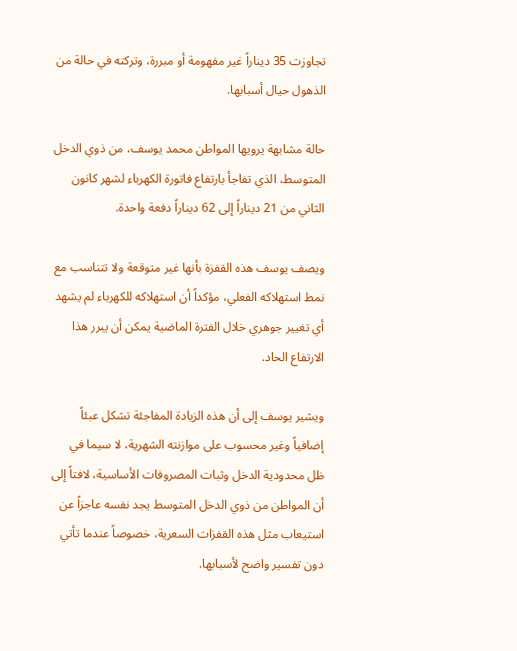تجاوزت 35 ديناراً غير مفهومة أو مبررة، وتركته في حالة من الذهول حيال أسبابها.

حالة مشابهة يرويها المواطن محمد يوسف، من ذوي الدخل المتوسط، الذي تفاجأ بارتفاع فاتورة الكهرباء لشهر كانون الثاني من 21 ديناراً إلى 62 ديناراً دفعة واحدة.

ويصف يوسف هذه القفزة بأنها غير متوقعة ولا تتناسب مع نمط استهلاكه الفعلي، مؤكداً أن استهلاكه للكهرباء لم يشهد أي تغيير جوهري خلال الفترة الماضية يمكن أن يبرر هذا الارتفاع الحاد.

ويشير يوسف إلى أن هذه الزيادة المفاجئة تشكل عبئاً إضافياً وغير محسوب على موازنته الشهرية، لا سيما في ظل محدودية الدخل وثبات المصروفات الأساسية، لافتاً إلى أن المواطن من ذوي الدخل المتوسط يجد نفسه عاجزاً عن استيعاب مثل هذه القفزات السعرية، خصوصاً عندما تأتي دون تفسير واضح لأسبابها.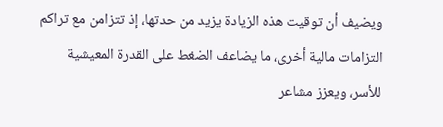ويضيف أن توقيت هذه الزيادة يزيد من حدتها، إذ تتزامن مع تراكم التزامات مالية أخرى، ما يضاعف الضغط على القدرة المعيشية للأسر، ويعزز مشاعر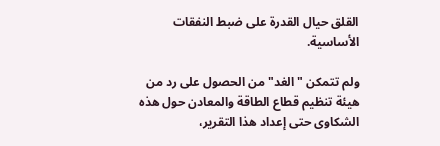القلق حيال القدرة على ضبط النفقات الأساسية.

ولم تتمكن "الغد" من الحصول على رد من هيئة تنظيم قطاع الطاقة والمعادن حول هذه الشكاوى حتى إعداد هذا التقرير،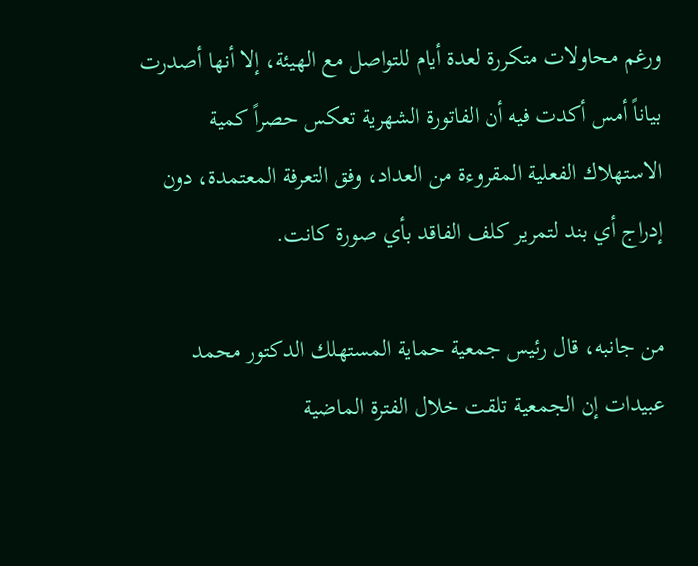ورغم محاولات متكررة لعدة أيام للتواصل مع الهيئة، إلا أنها أصدرت بياناً أمس أكدت فيه أن الفاتورة الشهرية تعكس حصراً كمية الاستهلاك الفعلية المقروءة من العداد، وفق التعرفة المعتمدة، دون إدراج أي بند لتمرير كلف الفاقد بأي صورة كانت.

من جانبه، قال رئيس جمعية حماية المستهلك الدكتور محمد عبيدات إن الجمعية تلقت خلال الفترة الماضية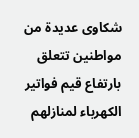شكاوى عديدة من مواطنين تتعلق بارتفاع قيم فواتير الكهرباء لمنازلهم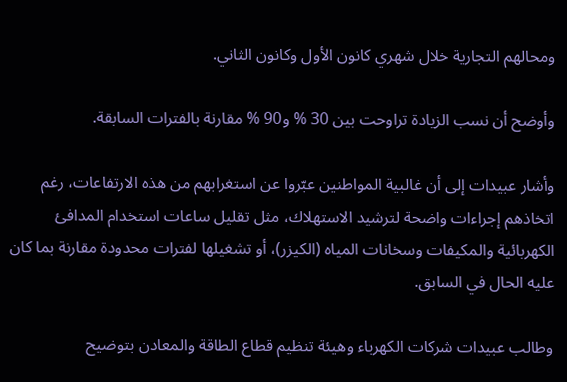ومحالهم التجارية خلال شهري كانون الأول وكانون الثاني.

وأوضح أن نسب الزيادة تراوحت بين 30 % و90 % مقارنة بالفترات السابقة.

وأشار عبيدات إلى أن غالبية المواطنين عبّروا عن استغرابهم من هذه الارتفاعات، رغم اتخاذهم إجراءات واضحة لترشيد الاستهلاك، مثل تقليل ساعات استخدام المدافئ الكهربائية والمكيفات وسخانات المياه (الكيزر)، أو تشغيلها لفترات محدودة مقارنة بما كان عليه الحال في السابق.

وطالب عبيدات شركات الكهرباء وهيئة تنظيم قطاع الطاقة والمعادن بتوضيح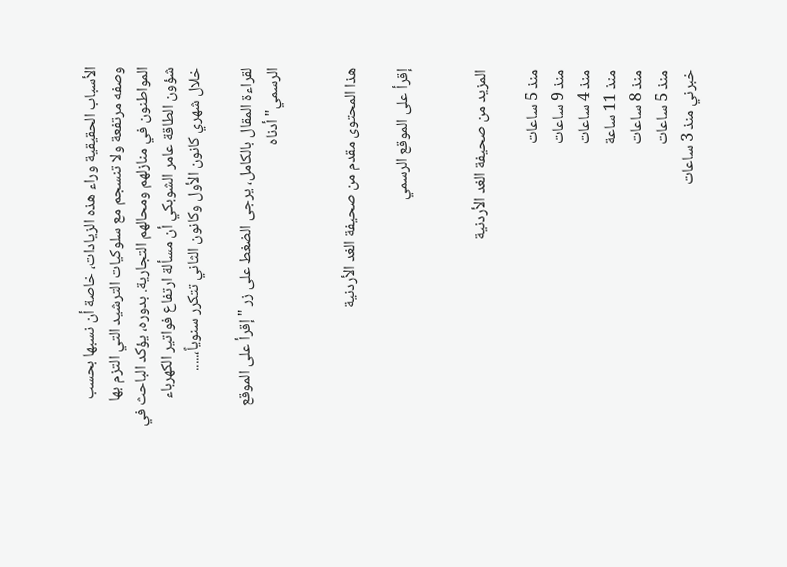الأسباب الحقيقية وراء هذه الزيادات، خاصة أن نسبها بحسب وصفه مرتفعة ولا تنسجم مع سلوكيات الترشيد التي التزم بها المواطنون في منازلهم ومحالهم التجارية. بدوره، يؤكد الباحث في شؤون الطاقة عامر الشوبكي أن مسألة ارتفاع فواتير الكهرباء خلال شهري كانون الأول وكانون الثاني تتكرر سنوياً،.....

لقراءة المقال بالكامل، يرجى الضغط على زر "إقرأ على الموقع الرسمي" أدناه


هذا المحتوى مقدم من صحيفة الغد الأردنية

إقرأ على الموقع الرسمي


المزيد من صحيفة الغد الأردنية

منذ 5 ساعات
منذ 9 ساعات
منذ 4 ساعات
منذ 11 ساعة
منذ 8 ساعات
منذ 5 ساعات
خبرني منذ 3 ساعات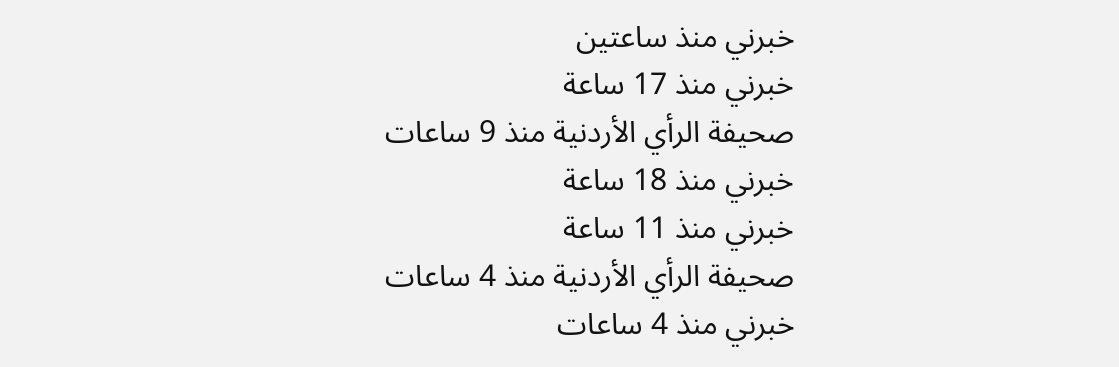خبرني منذ ساعتين
خبرني منذ 17 ساعة
صحيفة الرأي الأردنية منذ 9 ساعات
خبرني منذ 18 ساعة
خبرني منذ 11 ساعة
صحيفة الرأي الأردنية منذ 4 ساعات
خبرني منذ 4 ساعات